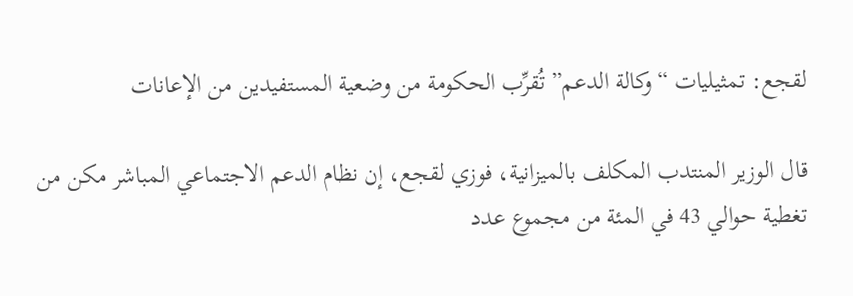لقجع: تمثيليات “وكالة الدعم” تُقرِّب الحكومة من وضعية المستفيدين من الإعانات

قال الوزير المنتدب المكلف بالميزانية، فوزي لقجع، إن نظام الدعم الاجتماعي المباشر مكن من تغطية حوالي 43 في المئة من مجموع عدد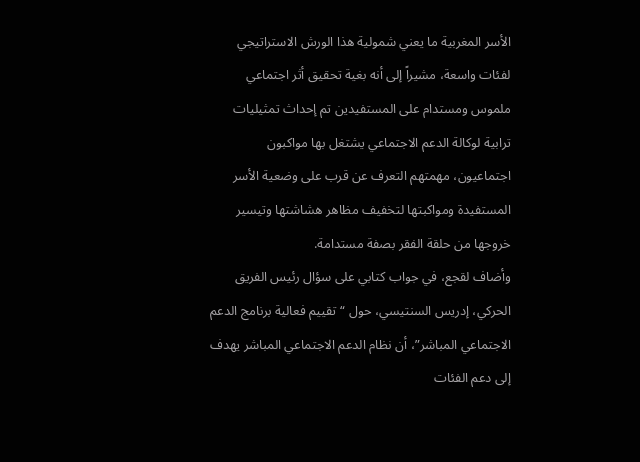الأسر المغربية ما يعني شمولية هذا الورش الاستراتيجي لفئات واسعة، مشيراً إلى أنه بغية تحقيق أثر اجتماعي ملموس ومستدام على المستفيدين تم إحداث تمثيليات ترابية لوكالة الدعم الاجتماعي يشتغل بها مواكبون اجتماعيون، مهمتهم التعرف عن قرب على وضعية الأسر المستفيدة ومواكبتها لتخفيف مظاهر هشاشتها وتيسير خروجها من حلقة الفقر بصفة مستدامة.
وأضاف لقجع، في جواب كتابي على سؤال رئيس الفريق الحركي، إدريس السنتيسي، حول “تقييم فعالية برنامج الدعم الاجتماعي المباشر”، أن نظام الدعم الاجتماعي المباشر يهدف إلى دعم الفئات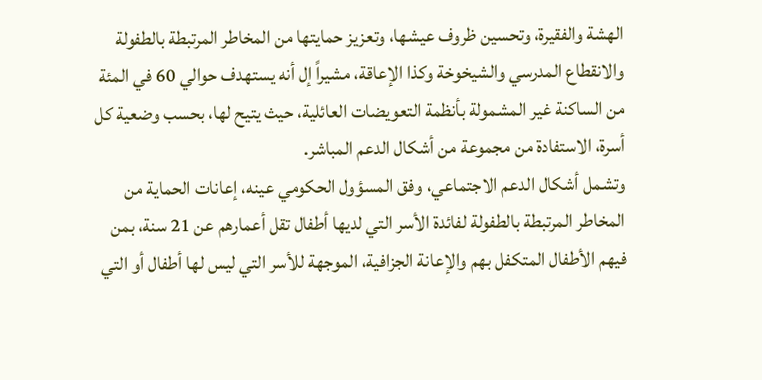الهشة والفقيرة، وتحسين ظروف عيشها، وتعزيز حمايتها من المخاطر المرتبطة بالطفولة والانقطاع المدرسي والشيخوخة وكذا الإعاقة، مشيراً إل أنه يستهدف حوالي 60 في المئة من الساكنة غير المشمولة بأنظمة التعويضات العائلية، حيث يتيح لها، بحسب وضعية كل أسرة، الاستفادة من مجموعة من أشكال الدعم المباشر.
وتشمل أشكال الدعم الاجتماعي، وفق المسؤول الحكومي عينه، إعانات الحماية من المخاطر المرتبطة بالطفولة لفائدة الأسر التي لديها أطفال تقل أعمارهم عن 21 سنة، بمن فيهم الأطفال المتكفل بهم والإعانة الجزافية، الموجهة للأسر التي ليس لها أطفال أو التي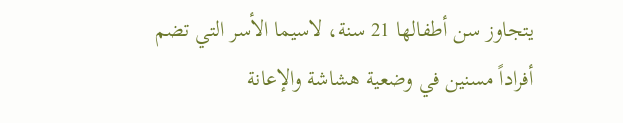يتجاوز سن أطفالها 21 سنة، لاسيما الأسر التي تضم أفراداً مسنين في وضعية هشاشة والإعانة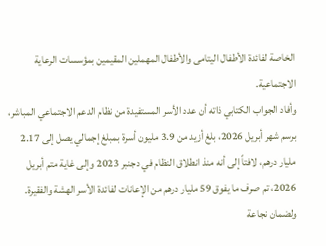الخاصة لفائدة الأطفال اليتامى والأطفال المهملين المقيمين بمؤسسات الرعاية الاجتماعية.
وأفاد الجواب الكتابي ذاته أن عدد الأسر المستفيدة من نظام الدعم الاجتماعي المباشر، برسم شهر أبريل 2026، بلغ أزيد من 3.9 مليون أسرة بمبلغ إجمالي يصل إلى 2.17 مليار درهم، لافتاً إلى أنه منذ انطلاق النظام في دجنبر 2023 وإلى غاية متم أبريل 2026، تم صرف ما يفوق 59 مليار درهم من الإعانات لفائدة الأسر الهشة والفقيرة.
ولضمان نجاعة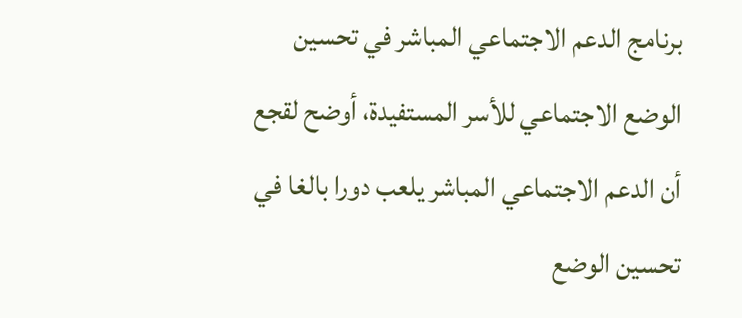برنامج الدعم الاجتماعي المباشر في تحسين الوضع الاجتماعي للأسر المستفيدة، أوضح لقجع أن الدعم الاجتماعي المباشر يلعب دورا بالغا في تحسين الوضع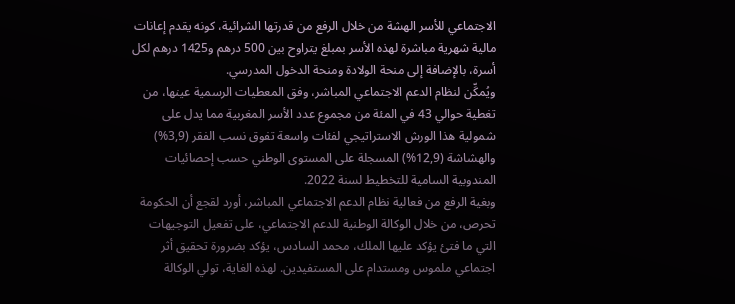الاجتماعي للأسر الهشة من خلال الرفع من قدرتها الشرائية، كونه يقدم إعانات مالية شهرية مباشرة لهذه الأسر بمبلغ يتراوح بين 500 درهم و1425 درهم لكل أسرة، بالإضافة إلى منحة الولادة ومنحة الدخول المدرسي.
ويُمكِّن لنظام الدعم الاجتماعي المباشر، وفق المعطيات الرسمية عينها، من تغطية حوالي 43 في المئة من مجموع عدد الأسر المغربية مما يدل على شمولية هذا الورش الاستراتيجي لفئات واسعة تفوق نسب الفقر (3,9%) والهشاشة (12,9%) المسجلة على المستوى الوطني حسب إحصائيات المندوبية السامية للتخطيط لسنة 2022.
وبغية الرفع من فعالية نظام الدعم الاجتماعي المباشر، أورد لقجع أن الحكومة تحرص، من خلال الوكالة الوطنية للدعم الاجتماعي، على تفعيل التوجيهات التي ما فتئ يؤكد عليها الملك، محمد السادس، يؤكد بضرورة تحقيق أثر اجتماعي ملموس ومستدام على المستفيدين. لهذه الغاية، تولي الوكالة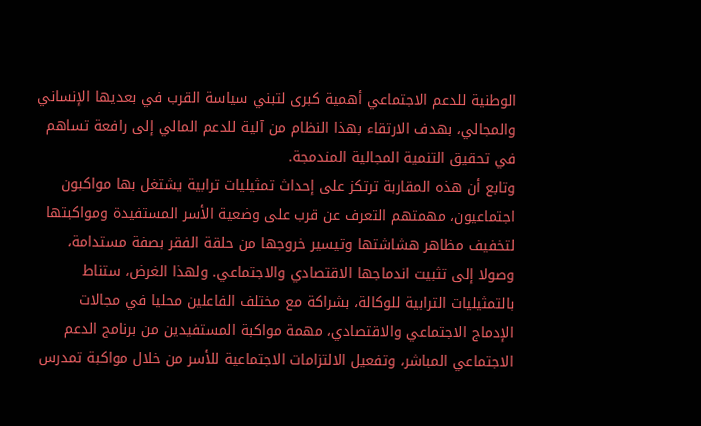الوطنية للدعم الاجتماعي أهمية كبرى لتبني سياسة القرب في بعديها الإنساني والمجالي، بهدف الارتقاء بهذا النظام من آلية للدعم المالي إلى رافعة تساهم في تحقيق التنمية المجالية المندمجة.
وتابع أن هذه المقاربة ترتكز على إحداث تمثيليات ترابية يشتغل بها مواكبون اجتماعيون، مهمتهم التعرف عن قرب على وضعية الأسر المستفيدة ومواكبتها لتخفيف مظاهر هشاشتها وتيسير خروجها من حلقة الفقر بصفة مستدامة، وصولا إلى تثبيت اندماجها الاقتصادي والاجتماعي. ولهذا الغرض، ستناط بالتمثيليات الترابية للوكالة، بشراكة مع مختلف الفاعلين محليا في مجالات الإدماج الاجتماعي والاقتصادي، مهمة مواكبة المستفيدين من برنامج الدعم الاجتماعي المباشر، وتفعيل الالتزامات الاجتماعية للأسر من خلال مواكبة تمدرس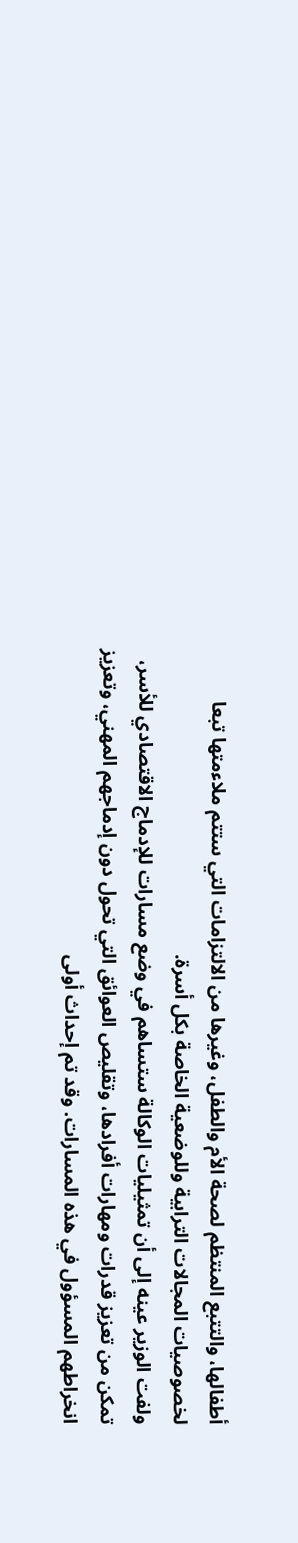أطفالها، والتتبع المنتظم لصحة الأم والطفل، وغيرها من الالتزامات التي ستتم ملاءمتها تبعا لخصوصيات المجالات الترابية وللوضعية الخاصة بكل أسرة.
ولفت الوزير عينه إلى أن تمثيليات الوكالة ستساهم في وضع مسارات للإدماج الاقتصادي للأسر، تمكن من تعزيز قدرات ومهارات أفرادها، وتقليص العوائق التي تحول دون إدماجهم المهني، وتعزيز انخراطهم المسؤول في هذه المسارات. وقد تم إحداث أولى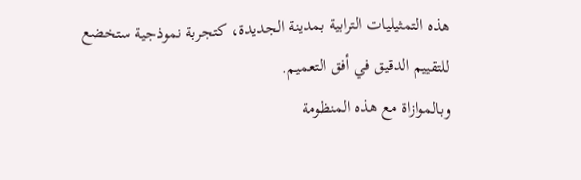هذه التمثيليات الترابية بمدينة الجديدة، كتجربة نموذجية ستخضع للتقييم الدقيق في أفق التعميم.
وبالموازاة مع هذه المنظومة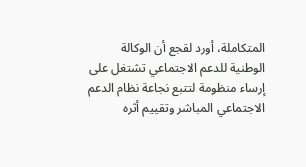المتكاملة، أورد لقجع أن الوكالة الوطنية للدعم الاجتماعي تشتغل على إرساء منظومة لتتبع نجاعة نظام الدعم الاجتماعي المباشر وتقييم أثره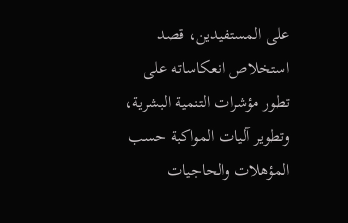على المستفيدين، قصد استخلاص انعكاساته على تطور مؤشرات التنمية البشرية، وتطوير آليات المواكبة حسب المؤهلات والحاجيات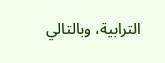الترابية، وبالتالي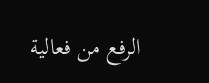الرفع من فعالية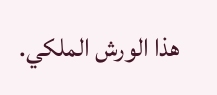هذا الورش الملكي.